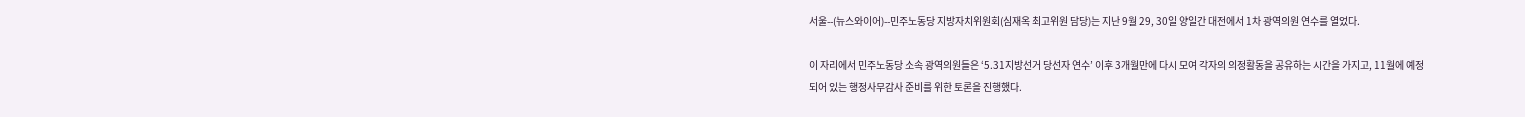서울--(뉴스와이어)--민주노동당 지방자치위원회(심재옥 최고위원 담당)는 지난 9월 29, 30일 양일간 대전에서 1차 광역의원 연수를 열었다.

이 자리에서 민주노동당 소속 광역의원들은 ‘5.31지방선거 당선자 연수’ 이후 3개월만에 다시 모여 각자의 의정활동을 공유하는 시간을 가지고, 11월에 예정되어 있는 행정사무감사 준비를 위한 토론을 진행했다.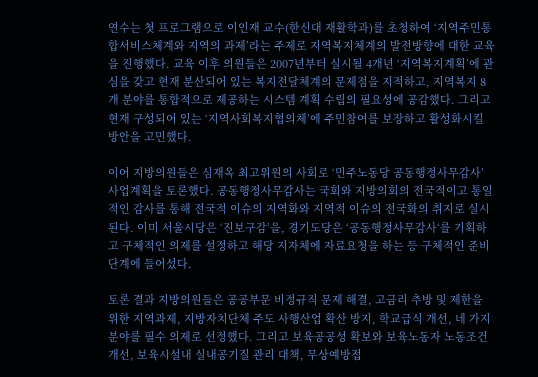연수는 첫 프로그램으로 이인재 교수(한신대 재활학과)를 초청하여 ‘지역주민통합서비스체계와 지역의 과제’라는 주제로 지역복지체계의 발전방향에 대한 교육을 진행했다. 교육 이후 의원들은 2007년부터 실시될 4개년 ‘지역복지계획’에 관심을 갖고 현재 분산되어 있는 복지전달체계의 문제점을 지적하고, 지역복지 8개 분야를 통합적으로 제공하는 시스템 계획 수립의 필요성에 공감했다. 그리고 현재 구성되어 있는 ‘지역사회복지협의체’에 주민참여를 보장하고 활성화시킬 방안을 고민했다.

이어 지방의원들은 심재옥 최고위원의 사회로 ‘민주노동당 공동행정사무감사’ 사업계획을 토론했다. 공동행정사무감사는 국회와 지방의회의 전국적이고 통일적인 감사를 통해 전국적 이슈의 지역화와 지역적 이슈의 전국화의 취지로 실시된다. 이미 서울시당은 ‘진보구감’을, 경기도당은 ‘공동행정사무감사‘를 기획하고 구체적인 의제를 설정하고 해당 지자체에 자료요청을 하는 등 구체적인 준비단계에 들어섰다.

토론 결과 지방의원들은 공공부문 비정규직 문제 해결, 고금리 추방 및 제한을 위한 지역과제, 지방자치단체 주도 사행산업 확산 방지, 학교급식 개선, 네 가지 분야를 필수 의제로 선정했다. 그리고 보육공공성 확보와 보육노동자 노동조건 개선, 보육시설내 실내공기질 관리 대책, 무상예방접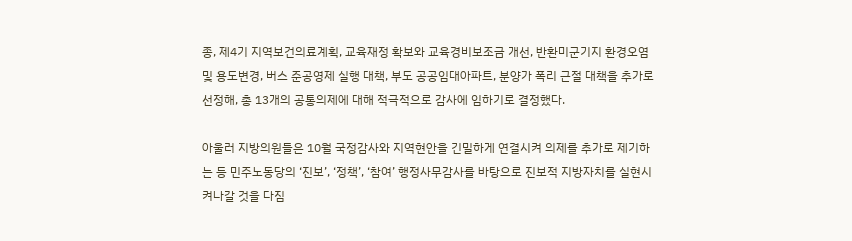종, 제4기 지역보건의료계획, 교육재정 확보와 교육경비보조금 개선, 반환미군기지 환경오염 및 용도변경, 버스 준공영제 실행 대책, 부도 공공임대아파트, 분양가 폭리 근절 대책을 추가로 선정해, 총 13개의 공통의제에 대해 적극적으로 감사에 임하기로 결정했다.

아울러 지방의원들은 10월 국정감사와 지역현안을 긴밀하게 연결시켜 의제를 추가로 제기하는 등 민주노동당의 ‘진보’, ‘정책’, ‘참여’ 행정사무감사를 바탕으로 진보적 지방자치를 실현시켜나갈 것을 다짐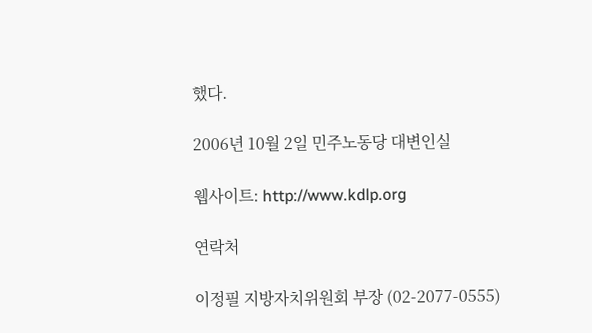했다.

2006년 10월 2일 민주노동당 대변인실

웹사이트: http://www.kdlp.org

연락처

이정필 지방자치위원회 부장 (02-2077-0555)